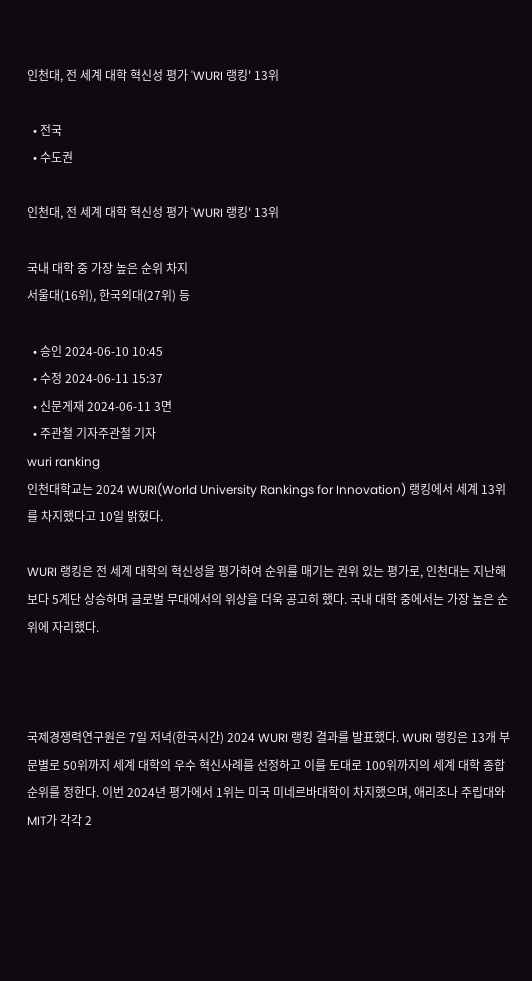인천대, 전 세계 대학 혁신성 평가 'WURI 랭킹' 13위

  • 전국
  • 수도권

인천대, 전 세계 대학 혁신성 평가 'WURI 랭킹' 13위

국내 대학 중 가장 높은 순위 차지
서울대(16위), 한국외대(27위) 등

  • 승인 2024-06-10 10:45
  • 수정 2024-06-11 15:37
  • 신문게재 2024-06-11 3면
  • 주관철 기자주관철 기자
wuri ranking
인천대학교는 2024 WURI(World University Rankings for Innovation) 랭킹에서 세계 13위를 차지했다고 10일 밝혔다.

WURI 랭킹은 전 세계 대학의 혁신성을 평가하여 순위를 매기는 권위 있는 평가로, 인천대는 지난해보다 5계단 상승하며 글로벌 무대에서의 위상을 더욱 공고히 했다. 국내 대학 중에서는 가장 높은 순위에 자리했다.



국제경쟁력연구원은 7일 저녁(한국시간) 2024 WURI 랭킹 결과를 발표했다. WURI 랭킹은 13개 부문별로 50위까지 세계 대학의 우수 혁신사례를 선정하고 이를 토대로 100위까지의 세계 대학 종합순위를 정한다. 이번 2024년 평가에서 1위는 미국 미네르바대학이 차지했으며, 애리조나 주립대와 MIT가 각각 2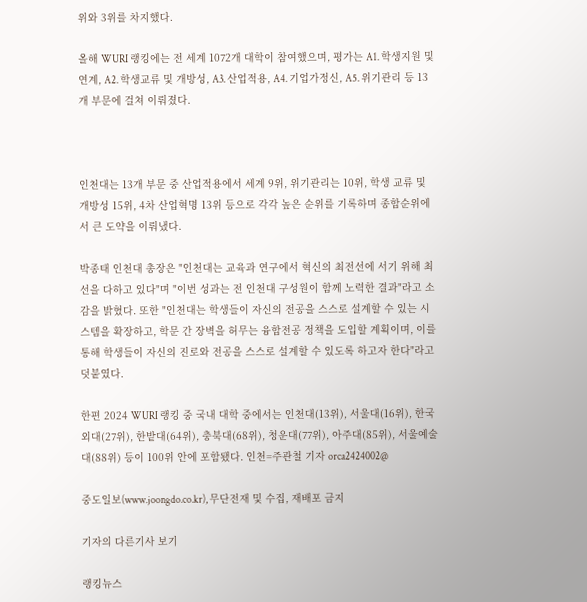위와 3위를 차지했다.

올해 WURI 랭킹에는 전 세계 1072개 대학이 참여했으며, 평가는 A1. 학생지원 및 연계, A2. 학생교류 및 개방성, A3. 산업적용, A4. 기업가정신, A5. 위기관리 등 13개 부문에 걸쳐 이뤄졌다.



인천대는 13개 부문 중 산업적용에서 세계 9위, 위기관리는 10위, 학생 교류 및 개방성 15위, 4차 산업혁명 13위 등으로 각각 높은 순위를 기록하며 종합순위에서 큰 도약을 이뤄냈다.

박종태 인천대 총장은 "인천대는 교육과 연구에서 혁신의 최전선에 서기 위해 최선을 다하고 있다"며 "이번 성과는 전 인천대 구성원이 함께 노력한 결과"라고 소감을 밝혔다. 또한 "인천대는 학생들이 자신의 전공을 스스로 설계할 수 있는 시스템을 확장하고, 학문 간 장벽을 허무는 융합전공 정책을 도입할 계획이며, 이를 통해 학생들이 자신의 진로와 전공을 스스로 설계할 수 있도록 하고자 한다"라고 덧붙였다.

한편 2024 WURI 랭킹 중 국내 대학 중에서는 인천대(13위), 서울대(16위), 한국외대(27위), 한밭대(64위), 충북대(68위), 청운대(77위), 아주대(85위), 서울예술대(88위) 등이 100위 안에 포함됐다. 인천=주관철 기자 orca2424002@

중도일보(www.joongdo.co.kr), 무단전재 및 수집, 재배포 금지

기자의 다른기사 보기

랭킹뉴스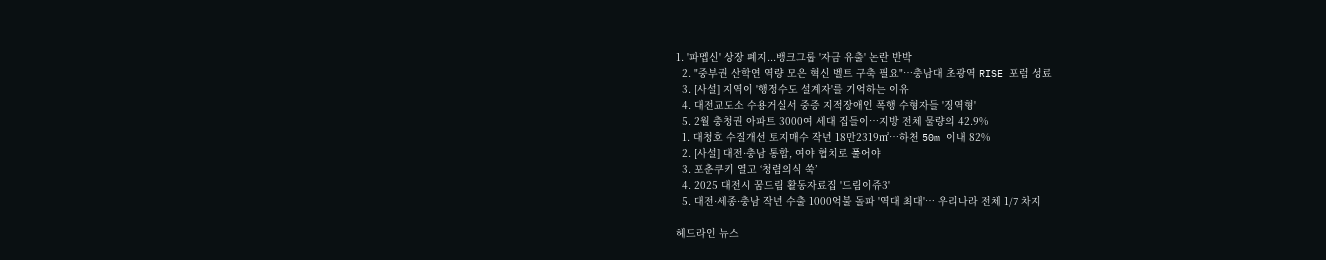1. '파멥신' 상장 폐지...뱅크그룹 '자금 유출' 논란 반박
  2. "중부권 산학연 역량 모은 혁신 벨트 구축 필요"…충남대 초광역 RISE 포럼 성료
  3. [사설] 지역이 '행정수도 설계자'를 기억하는 이유
  4. 대전교도소 수용거실서 중증 지적장애인 폭행 수형자들 '징역형'
  5. 2월 충청권 아파트 3000여 세대 집들이…지방 전체 물량의 42.9%
  1. 대청호 수질개선 토지매수 작년 18만2319㎡…하천 50m 이내 82%
  2. [사설] 대전·충남 통합, 여야 협치로 풀어야
  3. 포춘쿠키 열고 ‘청렴의식 쑥’
  4. 2025 대전시 꿈드림 활동자료집 '드림이쥬3'
  5. 대전·세종·충남 작년 수출 1000억불 돌파 '역대 최대'… 우리나라 전체 1/7 차지

헤드라인 뉴스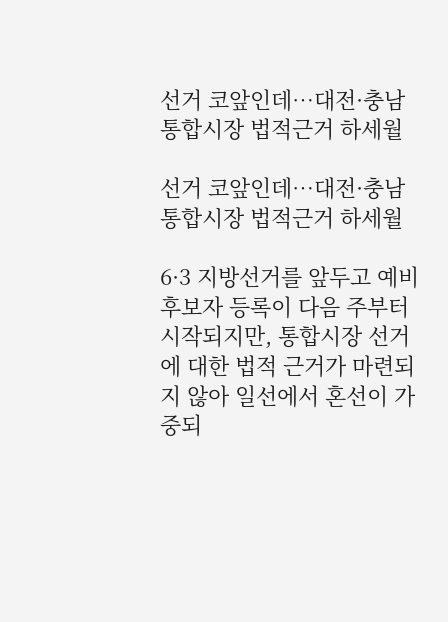선거 코앞인데…대전·충남 통합시장 법적근거 하세월

선거 코앞인데…대전·충남 통합시장 법적근거 하세월

6·3 지방선거를 앞두고 예비후보자 등록이 다음 주부터 시작되지만, 통합시장 선거에 대한 법적 근거가 마련되지 않아 일선에서 혼선이 가중되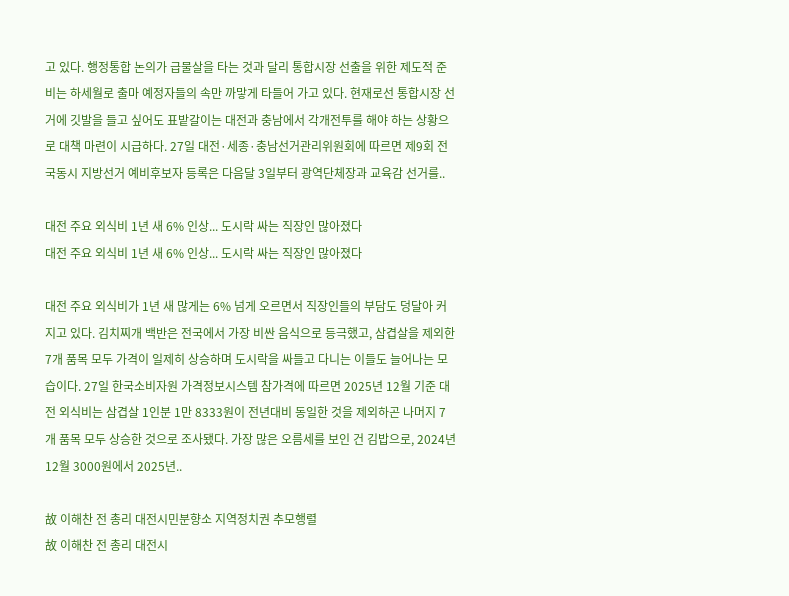고 있다. 행정통합 논의가 급물살을 타는 것과 달리 통합시장 선출을 위한 제도적 준비는 하세월로 출마 예정자들의 속만 까맣게 타들어 가고 있다. 현재로선 통합시장 선거에 깃발을 들고 싶어도 표밭갈이는 대전과 충남에서 각개전투를 해야 하는 상황으로 대책 마련이 시급하다. 27일 대전·세종·충남선거관리위원회에 따르면 제9회 전국동시 지방선거 예비후보자 등록은 다음달 3일부터 광역단체장과 교육감 선거를..

대전 주요 외식비 1년 새 6% 인상... 도시락 싸는 직장인 많아졌다
대전 주요 외식비 1년 새 6% 인상... 도시락 싸는 직장인 많아졌다

대전 주요 외식비가 1년 새 많게는 6% 넘게 오르면서 직장인들의 부담도 덩달아 커지고 있다. 김치찌개 백반은 전국에서 가장 비싼 음식으로 등극했고, 삼겹살을 제외한 7개 품목 모두 가격이 일제히 상승하며 도시락을 싸들고 다니는 이들도 늘어나는 모습이다. 27일 한국소비자원 가격정보시스템 참가격에 따르면 2025년 12월 기준 대전 외식비는 삼겹살 1인분 1만 8333원이 전년대비 동일한 것을 제외하곤 나머지 7개 품목 모두 상승한 것으로 조사됐다. 가장 많은 오름세를 보인 건 김밥으로, 2024년 12월 3000원에서 2025년..

故 이해찬 전 총리 대전시민분향소 지역정치권 추모행렬
故 이해찬 전 총리 대전시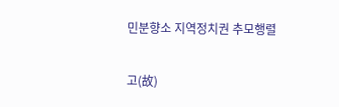민분향소 지역정치권 추모행렬

고(故)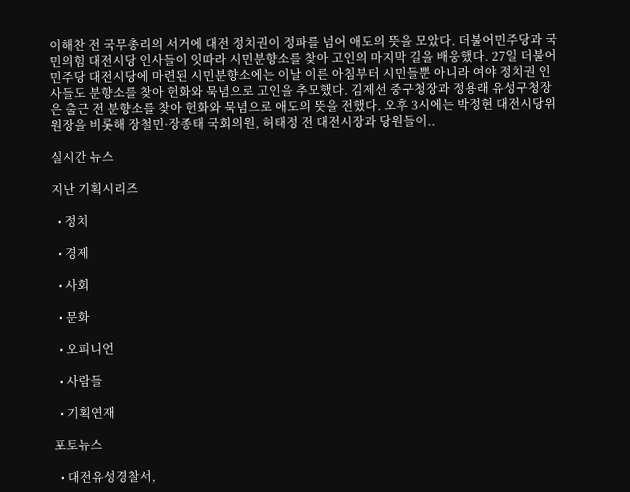이해찬 전 국무총리의 서거에 대전 정치권이 정파를 넘어 애도의 뜻을 모았다. 더불어민주당과 국민의힘 대전시당 인사들이 잇따라 시민분향소를 찾아 고인의 마지막 길을 배웅했다. 27일 더불어민주당 대전시당에 마련된 시민분향소에는 이날 이른 아침부터 시민들뿐 아니라 여야 정치권 인사들도 분향소를 찾아 헌화와 묵념으로 고인을 추모했다. 김제선 중구청장과 정용래 유성구청장은 출근 전 분향소를 찾아 헌화와 묵념으로 애도의 뜻을 전했다. 오후 3시에는 박정현 대전시당위원장을 비롯해 장철민·장종태 국회의원, 허태정 전 대전시장과 당원들이..

실시간 뉴스

지난 기획시리즈

  • 정치

  • 경제

  • 사회

  • 문화

  • 오피니언

  • 사람들

  • 기획연재

포토뉴스

  • 대전유성경찰서,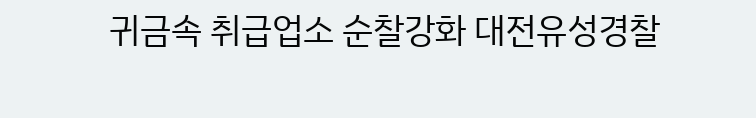귀금속 취급업소 순찰강화 대전유성경찰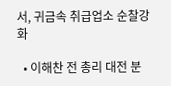서, 귀금속 취급업소 순찰강화

  • 이해찬 전 총리 대전 분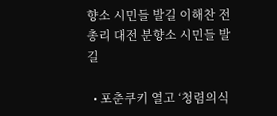향소 시민들 발길 이해찬 전 총리 대전 분향소 시민들 발길

  • 포춘쿠키 열고 ‘청렴의식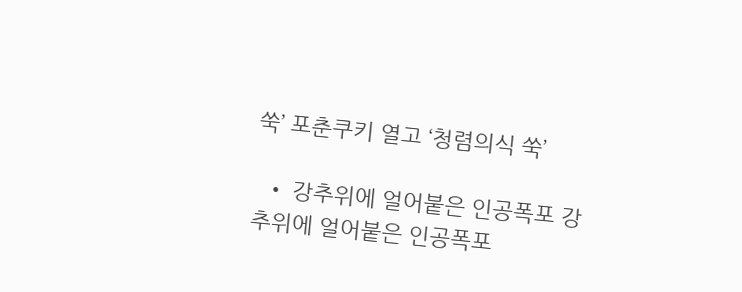쑥’ 포춘쿠키 열고 ‘청렴의식 쑥’

  • 강추위에 얼어붙은 인공폭포 강추위에 얼어붙은 인공폭포